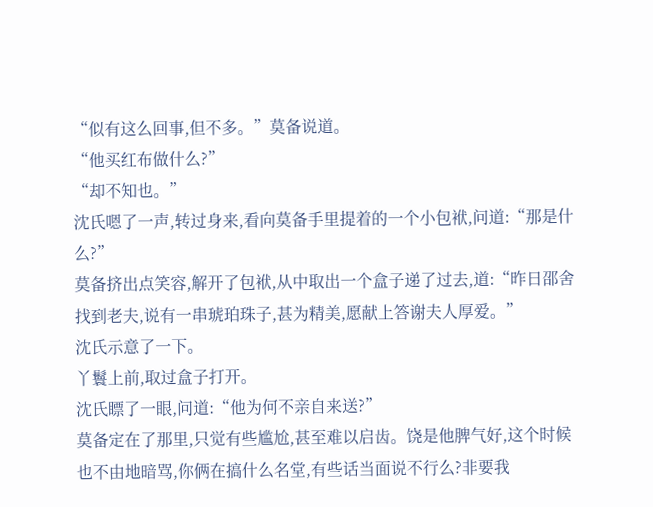“似有这么回事,但不多。”莫备说道。
“他买红布做什么?”
“却不知也。”
沈氏嗯了一声,转过身来,看向莫备手里提着的一个小包袱,问道:“那是什么?”
莫备挤出点笑容,解开了包袱,从中取出一个盒子递了过去,道:“昨日邵舍找到老夫,说有一串琥珀珠子,甚为精美,愿献上答谢夫人厚爱。”
沈氏示意了一下。
丫鬟上前,取过盒子打开。
沈氏瞟了一眼,问道:“他为何不亲自来送?”
莫备定在了那里,只觉有些尴尬,甚至难以启齿。饶是他脾气好,这个时候也不由地暗骂,你俩在搞什么名堂,有些话当面说不行么?非要我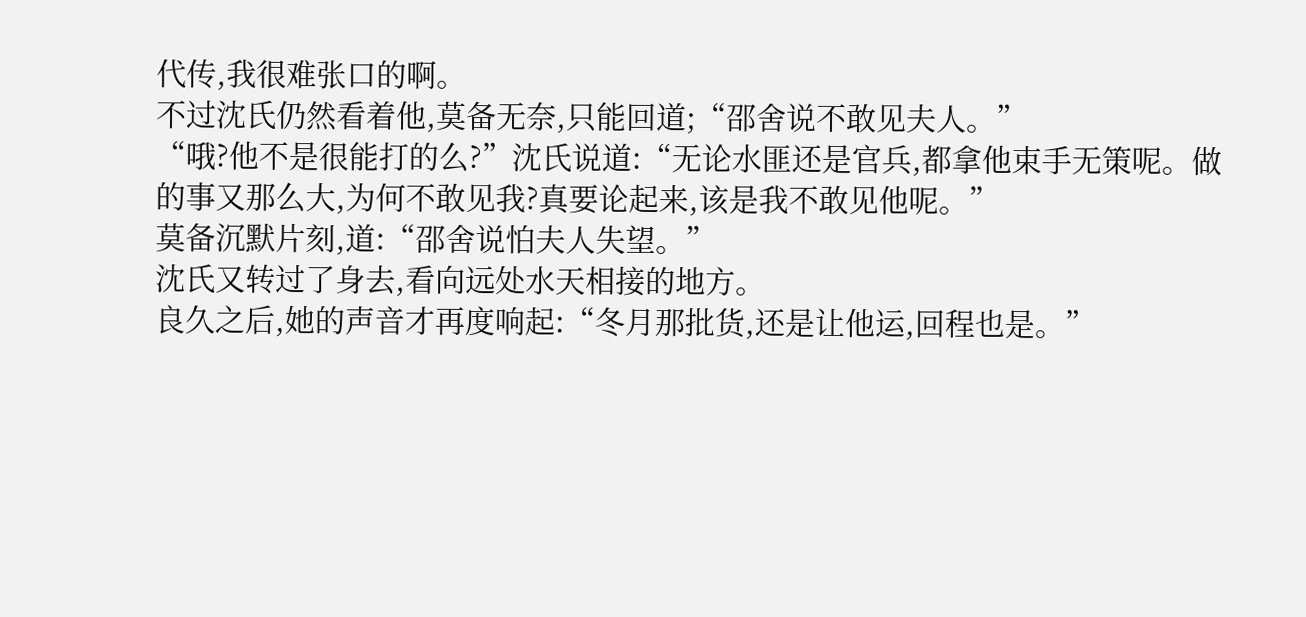代传,我很难张口的啊。
不过沈氏仍然看着他,莫备无奈,只能回道;“邵舍说不敢见夫人。”
“哦?他不是很能打的么?”沈氏说道:“无论水匪还是官兵,都拿他束手无策呢。做的事又那么大,为何不敢见我?真要论起来,该是我不敢见他呢。”
莫备沉默片刻,道:“邵舍说怕夫人失望。”
沈氏又转过了身去,看向远处水天相接的地方。
良久之后,她的声音才再度响起:“冬月那批货,还是让他运,回程也是。”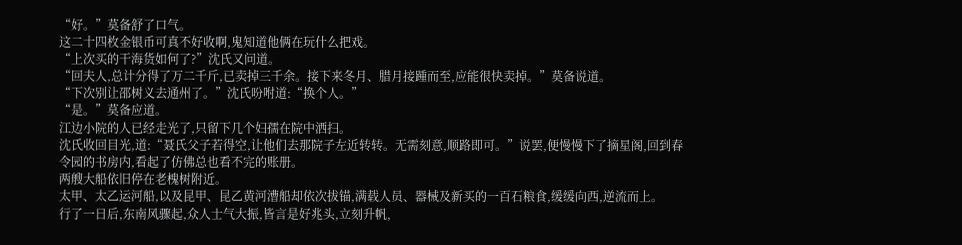“好。”莫备舒了口气。
这二十四枚金银币可真不好收啊,鬼知道他俩在玩什么把戏。
“上次买的干海货如何了?”沈氏又问道。
“回夫人,总计分得了万二千斤,已卖掉三千余。接下来冬月、腊月接踵而至,应能很快卖掉。”莫备说道。
“下次别让邵树义去通州了。”沈氏吩咐道:“换个人。”
“是。”莫备应道。
江边小院的人已经走光了,只留下几个妇孺在院中洒扫。
沈氏收回目光,道:“聂氏父子若得空,让他们去那院子左近转转。无需刻意,顺路即可。”说罢,便慢慢下了摘星阁,回到春令园的书房内,看起了仿佛总也看不完的账册。
两艘大船依旧停在老槐树附近。
太甲、太乙运河船,以及昆甲、昆乙黄河漕船却依次拔锚,满载人员、器械及新买的一百石粮食,缓缓向西,逆流而上。
行了一日后,东南风骤起,众人士气大振,皆言是好兆头,立刻升帆,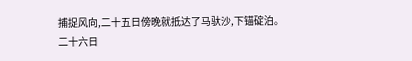捕捉风向,二十五日傍晚就抵达了马驮沙,下锚碇泊。
二十六日